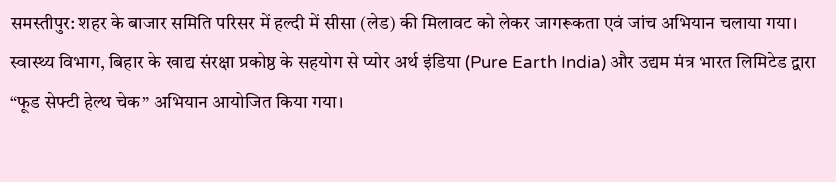समस्तीपुर: शहर के बाजार समिति परिसर में हल्दी में सीसा (लेड) की मिलावट को लेकर जागरूकता एवं जांच अभियान चलाया गया। स्वास्थ्य विभाग, बिहार के खाद्य संरक्षा प्रकोष्ठ के सहयोग से प्योर अर्थ इंडिया (Pure Earth India) और उद्यम मंत्र भारत लिमिटेड द्वारा “फूड सेफ्टी हेल्थ चेक” अभियान आयोजित किया गया।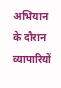अभियान के दौरान व्यापारियों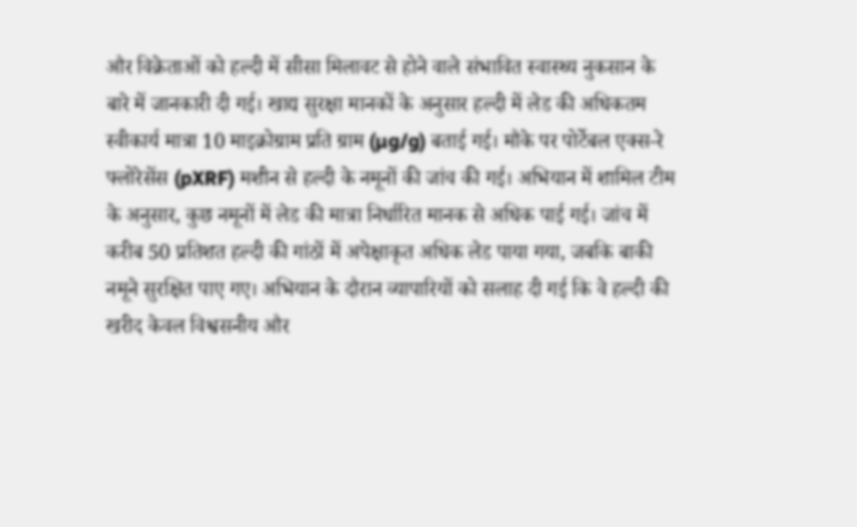और विक्रेताओं को हल्दी में सीसा मिलावट से होने वाले संभावित स्वास्थ्य नुकसान के बारे में जानकारी दी गई। खाद्य सुरक्षा मानकों के अनुसार हल्दी में लेड की अधिकतम स्वीकार्य मात्रा 10 माइक्रोग्राम प्रति ग्राम (µg/g) बताई गई। मौके पर पोर्टेबल एक्स-रे फ्लोरेसेंस (pXRF) मशीन से हल्दी के नमूनों की जांच की गई। अभियान में शामिल टीम के अनुसार, कुछ नमूनों में लेड की मात्रा निर्धारित मानक से अधिक पाई गई। जांच में करीब 50 प्रतिशत हल्दी की गांठों में अपेक्षाकृत अधिक लेड पाया गया, जबकि बाकी नमूने सुरक्षित पाए गए। अभियान के दौरान व्यापारियों को सलाह दी गई कि वे हल्दी की खरीद केवल विश्वसनीय और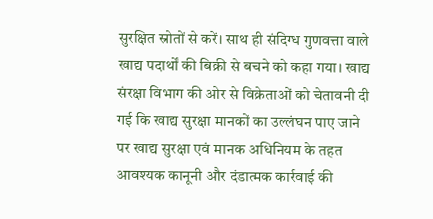सुरक्षित स्रोतों से करें। साथ ही संदिग्ध गुणवत्ता वाले खाद्य पदार्थों की बिक्री से बचने को कहा गया। खाद्य संरक्षा विभाग की ओर से विक्रेताओं को चेतावनी दी गई कि खाद्य सुरक्षा मानकों का उल्लंघन पाए जाने पर खाद्य सुरक्षा एवं मानक अधिनियम के तहत आवश्यक कानूनी और दंडात्मक कार्रवाई की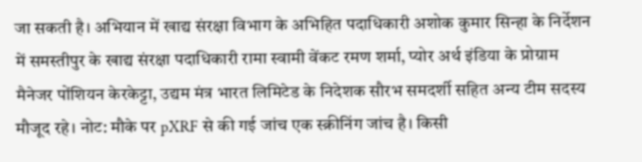जा सकती है। अभियान में खाद्य संरक्षा विभाग के अभिहित पदाधिकारी अशोक कुमार सिन्हा के निर्देशन में समस्तीपुर के खाद्य संरक्षा पदाधिकारी रामा स्वामी वेंकट रमण शर्मा, प्योर अर्थ इंडिया के प्रोग्राम मैनेजर पोंशियन केरकेट्टा, उद्यम मंत्र भारत लिमिटेड के निदेशक सौरभ समदर्शी सहित अन्य टीम सदस्य मौजूद रहे। नोट: मौके पर pXRF से की गई जांच एक स्क्रीनिंग जांच है। किसी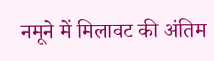नमूने में मिलावट की अंतिम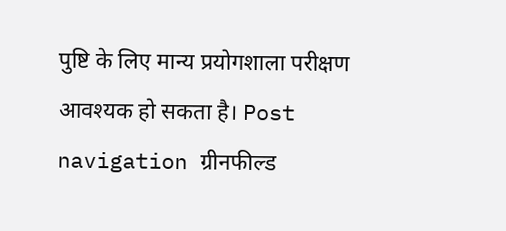पुष्टि के लिए मान्य प्रयोगशाला परीक्षण आवश्यक हो सकता है। Post navigation ग्रीनफील्ड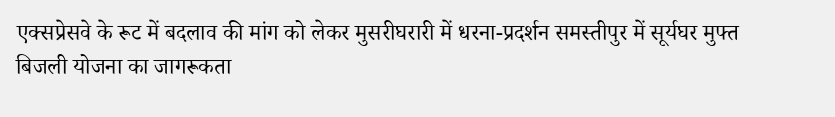एक्सप्रेसवे के रूट में बदलाव की मांग को लेकर मुसरीघरारी में धरना-प्रदर्शन समस्तीपुर में सूर्यघर मुफ्त बिजली योजना का जागरूकता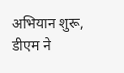अभियान शुरू, डीएम ने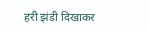हरी झंडी दिखाकर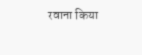रवाना किया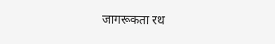जागरूकता रथ